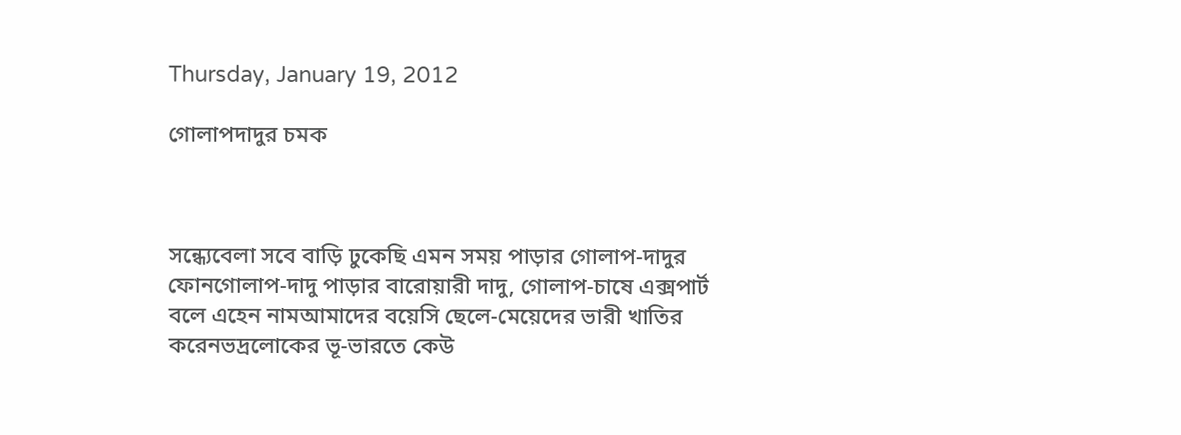Thursday, January 19, 2012

গোলাপদাদুর চমক



সন্ধ্যেবেলা সবে বাড়ি ঢুকেছি এমন সময় পাড়ার গোলাপ-দাদুর ফোনগোলাপ-দাদু পাড়ার বারোয়ারী দাদু, গোলাপ-চাষে এক্সপার্ট বলে এহেন নামআমাদের বয়েসি ছেলে-মেয়েদের ভারী খাতির করেনভদ্রলোকের ভূ-ভারতে কেউ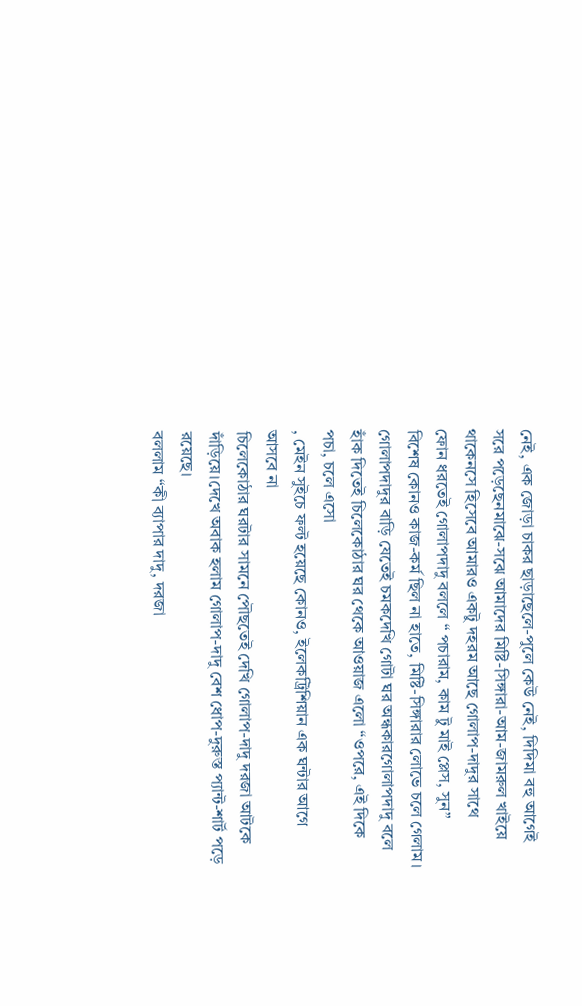নেই, এক জোড়া চাকর ছাড়াছেলে-পুলে কেউ নেই, দিদিমা বহু আগেই সরে পড়েছেনমাঝে-সঝে আমাদের মিষ্টি-সিঙ্গারা-আম-জামরুল খাইয়ে থাকেনসে হিসেবে আমারও একটু দহরম আছে গোলাপ-দাদুর সাথে
ফোন ধরতেই গোলাপদাদু বললে “ পচারাম, কাম টু মাই প্লেস, সুন”
বিশেষ কোনও কাজ-কর্ম ছিল না হাতে, মিষ্টি-সিঙ্গারার লোভে চলে গেলাম। গোলাপদাদুর বাড়ি যেতেই চমকদেখি গোটা ঘর অন্ধকারগোলাপদাদু বলে হাঁক দিতেই চিলেকোঠার ঘর থেকে আওয়াজ এলো “ওপরে, এই দিকে পচা, চলে এসো
, মেইন সুইচে ফল্ট হয়েছে কোনও, ইলেকট্রিশিয়ান এক ঘন্টার আগে আসবে না
চিলেকোঠার ঘরটার সামনে পৌছতেই দেখি গোলাপ-দাদু দরজা আটকে দাঁড়িয়ে।দেখে অবাক হলাম গোলাপ-দাদু বেশ ধোপ-দুরুস্ত প্যান্ট-শার্ট পড়ে রয়েছে।
বললাম “কী ব্যাপার দাদু, দরজা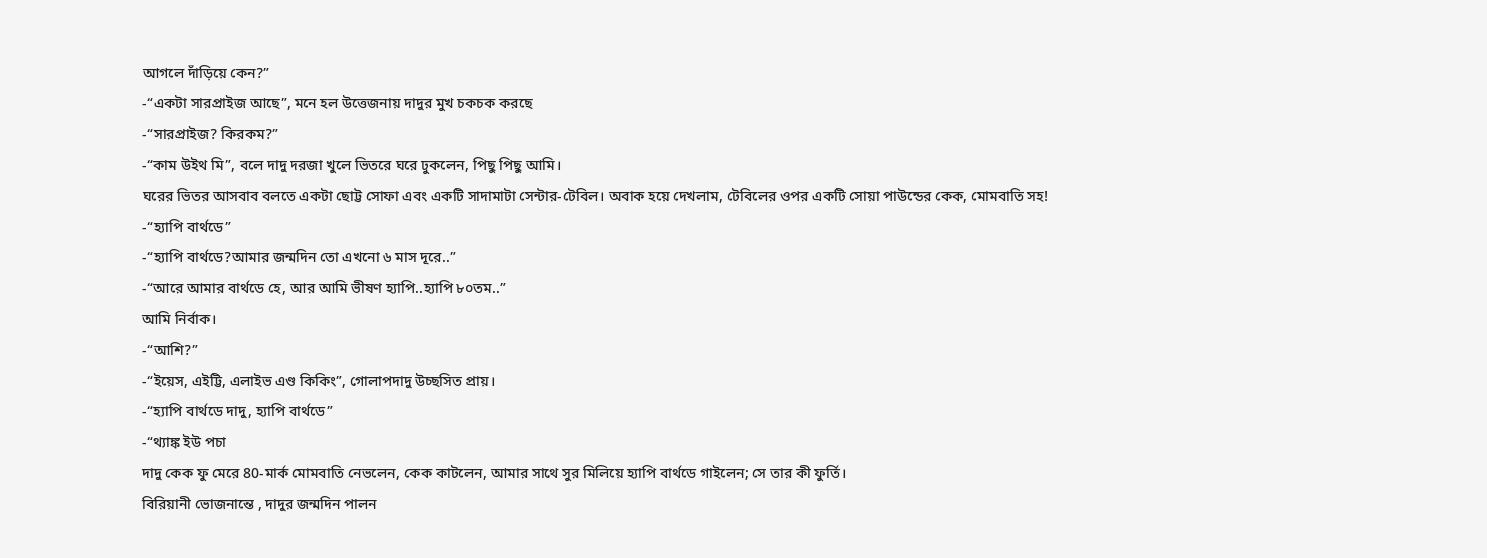আগলে দাঁড়িয়ে কেন?”
-“একটা সারপ্রাইজ আছে”, মনে হল উত্তেজনায় দাদুর মুখ চকচক করছে
-“সারপ্রাইজ? কিরকম?”
-“কাম উইথ মি”, বলে দাদু দরজা খুলে ভিতরে ঘরে ঢুকলেন, পিছু পিছু আমি।
ঘরের ভিতর আসবাব বলতে একটা ছোট্ট সোফা এবং একটি সাদামাটা সেন্টার-টেবিল। অবাক হয়ে দেখলাম, টেবিলের ওপর একটি সোয়া পাউন্ডের কেক, মোমবাতি সহ!
-“হ্যাপি বার্থডে”
-“হ্যাপি বার্থডে?আমার জন্মদিন তো এখনো ৬ মাস দূরে..”
-“আরে আমার বার্থডে হে, আর আমি ভীষণ হ্যাপি..হ্যাপি ৮০তম..”
আমি নির্বাক।
-“আশি?”
-“ইয়েস, এইট্টি, এলাইভ এণ্ড কিকিং”, গোলাপদাদু উচ্ছসিত প্রায়।
-“হ্যাপি বার্থডে দাদু, হ্যাপি বার্থডে”
-“থ্যাঙ্ক ইউ পচা
দাদু কেক ফু মেরে 80-মার্ক মোমবাতি নেভলেন, কেক কাটলেন, আমার সাথে সুর মিলিয়ে হ্যাপি বার্থডে গাইলেন; সে তার কী ফুর্তি।
বিরিয়ানী ভোজনান্তে , দাদুর জন্মদিন পালন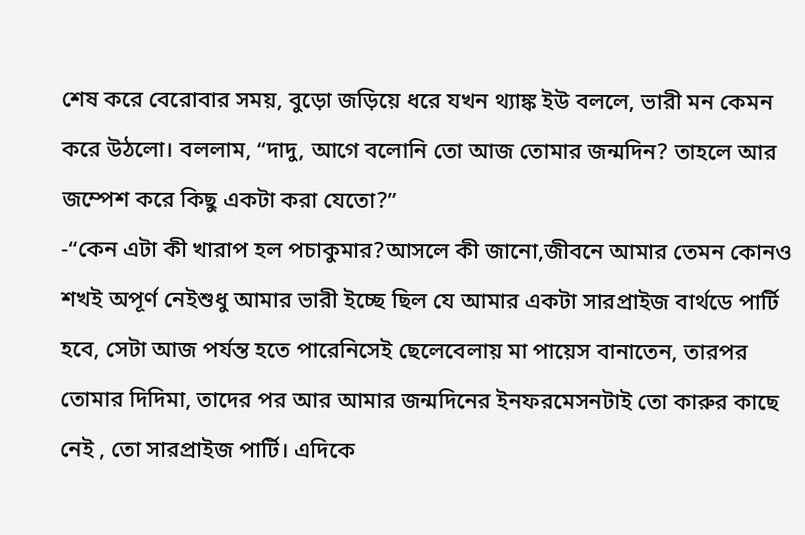শেষ করে বেরোবার সময়, বুড়ো জড়িয়ে ধরে যখন থ্যাঙ্ক ইউ বললে, ভারী মন কেমন করে উঠলো। বললাম, “দাদু, আগে বলোনি তো আজ তোমার জন্মদিন? তাহলে আর জম্পেশ করে কিছু একটা করা যেতো?”
-“কেন এটা কী খারাপ হল পচাকুমার?আসলে কী জানো,জীবনে আমার তেমন কোনও শখই অপূর্ণ নেইশুধু আমার ভারী ইচ্ছে ছিল যে আমার একটা সারপ্রাইজ বার্থডে পার্টি হবে, সেটা আজ পর্যন্ত হতে পারেনিসেই ছেলেবেলায় মা পায়েস বানাতেন, তারপর তোমার দিদিমা, তাদের পর আর আমার জন্মদিনের ইনফরমেসনটাই তো কারুর কাছে নেই , তো সারপ্রাইজ পার্টি। এদিকে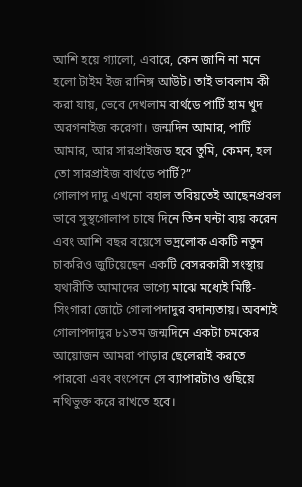আশি হয়ে গ্যালো, এবারে, কেন জানি না মনে হলো টাইম ইজ রানিঙ্গ আউট। তাই ভাবলাম কী করা যায়, ভেবে দেখলাম বার্থডে পার্টি হাম খুদ অরগনাইজ করেগা। জন্মদিন আমার, পার্টি আমার, আর সারপ্রাইজড হবে তুমি, কেমন, হল তো সারপ্রাইজ বার্থডে পার্টি?”
গোলাপ দাদু এখনো বহাল তবিয়তেই আছেনপ্রবল ভাবে সুস্থগোলাপ চাষে দিনে তিন ঘন্টা ব্যয় করেন এবং আশি বছর বয়েসে ভদ্রলোক একটি নতুন চাকরিও জুটিয়েছেন একটি বেসরকারী সংস্থায় যথারীতি আমাদের ভাগ্যে মাঝে মধ্যেই মিষ্টি-সিংগারা জোটে গোলাপদাদুর বদান্যতায়। অবশ্যই গোলাপদাদুর ৮১তম জন্মদিনে একটা চমকের আয়োজন আমরা পাড়ার ছেলেরাই করতে পারবো এবং বংপেনে সে ব্যাপারটাও গুছিয়ে নথিভুক্ত করে রাখতে হবে।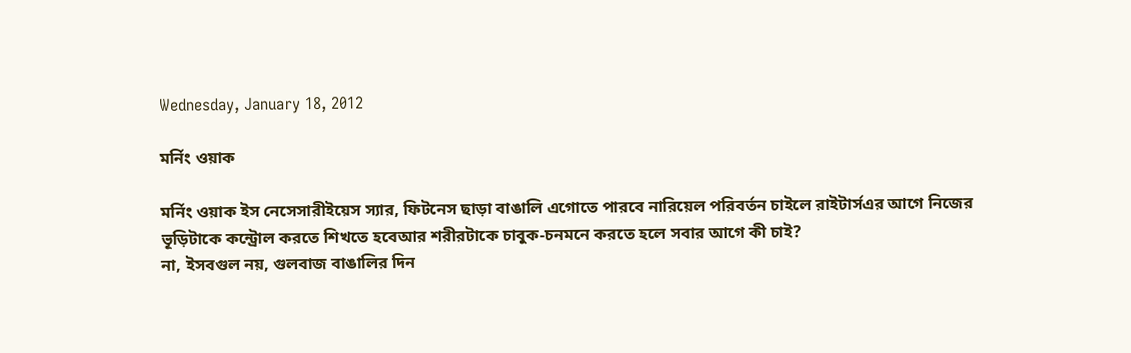Wednesday, January 18, 2012

মর্নিং ওয়াক

মর্নিং ওয়াক ইস নেসেসারীইয়েস স্যার, ফিটনেস ছাড়া বাঙালি এগোতে পারবে নারিয়েল পরিবর্তন চাইলে রাইটার্সএর আগে নিজের ভূড়িটাকে কন্ট্রোল করতে শিখতে হবেআর শরীরটাকে চাবুক-চনমনে করতে হলে সবার আগে কী চাই?
না, ইসবগুল নয়, গুলবাজ বাঙালির দিন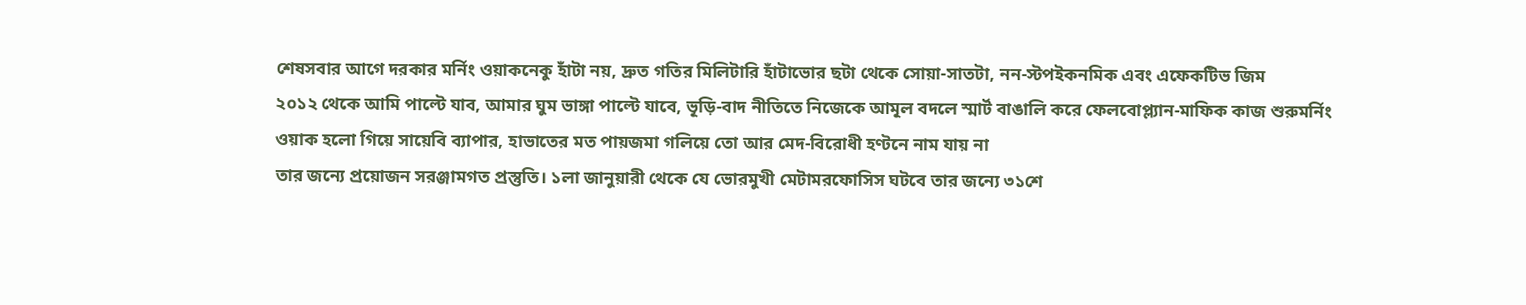শেষসবার আগে দরকার মর্নিং ওয়াকনেকু হাঁটা নয়, দ্রুত গতির মিলিটারি হাঁটাভোর ছটা থেকে সোয়া-সাতটা, নন-স্টপইকনমিক এবং এফেকটিভ জিম
২০১২ থেকে আমি পাল্টে যাব, আমার ঘুম ভাঙ্গা পাল্টে যাবে, ভূড়ি-বাদ নীতিতে নিজেকে আমূল বদলে স্মার্ট বাঙালি করে ফেলবোপ্ল্যান-মাফিক কাজ শুরুমর্নিং ওয়াক হলো গিয়ে সায়েবি ব্যাপার, হাভাতের মত পায়জমা গলিয়ে তো আর মেদ-বিরোধী হণ্টনে নাম যায় না
তার জন্যে প্রয়োজন সরঞ্জামগত প্রস্তুতি। ১লা জানুয়ারী থেকে যে ভোরমুখী মেটামরফোসিস ঘটবে তার জন্যে ৩১শে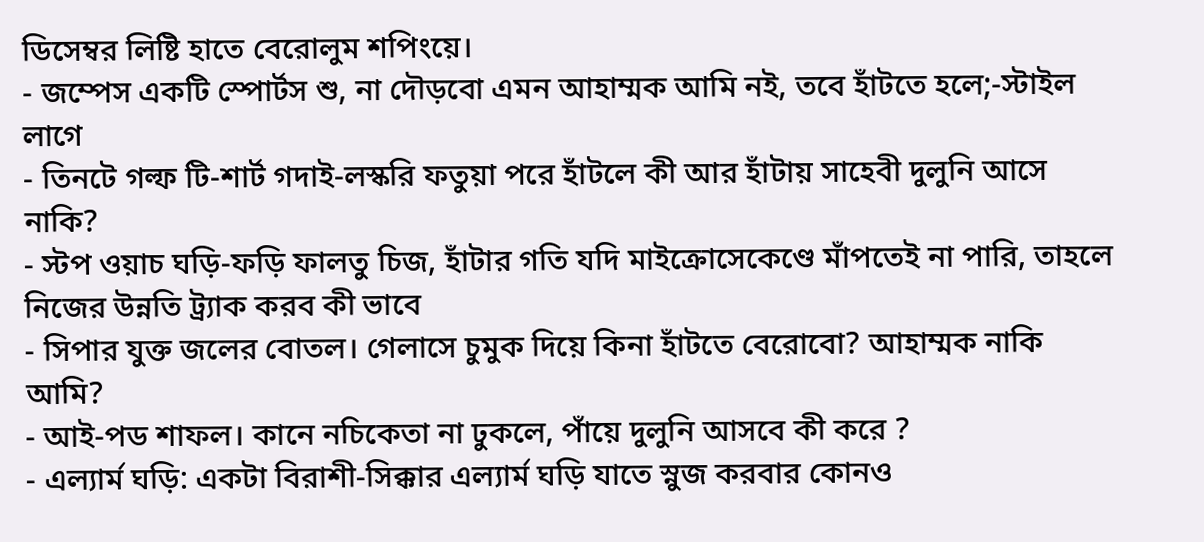ডিসেম্বর লিষ্টি হাতে বেরোলুম শপিংয়ে।
- জম্পেস একটি স্পোর্টস শু, না দৌড়বো এমন আহাম্মক আমি নই, তবে হাঁটতে হলে;-স্টাইল লাগে
- তিনটে গল্ফ টি-শার্ট গদাই-লস্করি ফতুয়া পরে হাঁটলে কী আর হাঁটায় সাহেবী দুলুনি আসে নাকি?
- স্টপ ওয়াচ ঘড়ি-ফড়ি ফালতু চিজ, হাঁটার গতি যদি মাইক্রোসেকেণ্ডে মাঁপতেই না পারি, তাহলে নিজের উন্নতি ট্র্যাক করব কী ভাবে
- সিপার যুক্ত জলের বোতল। গেলাসে চুমুক দিয়ে কিনা হাঁটতে বেরোবো? আহাম্মক নাকি আমি?
- আই-পড শাফল। কানে নচিকেতা না ঢুকলে, পাঁয়ে দুলুনি আসবে কী করে ?
- এল্যার্ম ঘড়ি: একটা বিরাশী-সিক্কার এল্যার্ম ঘড়ি যাতে স্নুজ করবার কোনও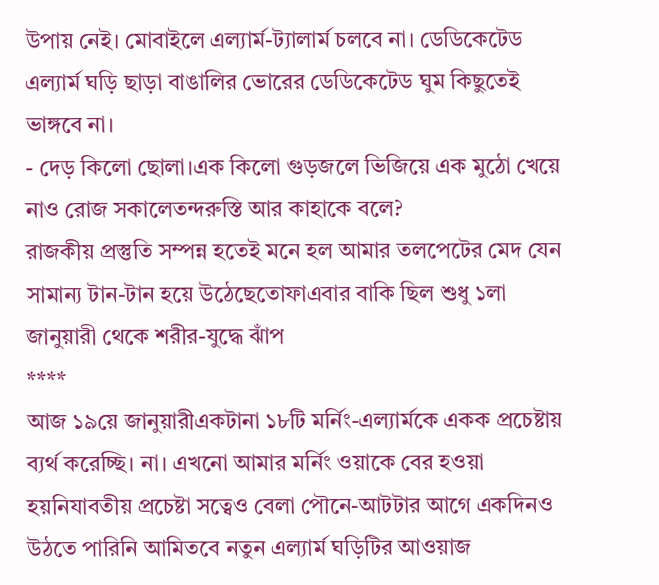উপায় নেই। মোবাইলে এল্যার্ম-ট্যালার্ম চলবে না। ডেডিকেটেড এল্যার্ম ঘড়ি ছাড়া বাঙালির ভোরের ডেডিকেটেড ঘুম কিছুতেই ভাঙ্গবে না।
- দেড় কিলো ছোলা।এক কিলো গুড়জলে ভিজিয়ে এক মুঠো খেয়ে নাও রোজ সকালেতন্দরুস্তি আর কাহাকে বলে?
রাজকীয় প্রস্তুতি সম্পন্ন হতেই মনে হল আমার তলপেটের মেদ যেন সামান্য টান-টান হয়ে উঠেছেতোফাএবার বাকি ছিল শুধু ১লা জানুয়ারী থেকে শরীর-যুদ্ধে ঝাঁপ
****
আজ ১৯য়ে জানুয়ারীএকটানা ১৮টি মর্নিং-এল্যার্মকে একক প্রচেষ্টায় ব্যর্থ করেচ্ছি। না। এখনো আমার মর্নিং ওয়াকে বের হওয়া হয়নিযাবতীয় প্রচেষ্টা সত্বেও বেলা পৌনে-আটটার আগে একদিনও উঠতে পারিনি আমিতবে নতুন এল্যার্ম ঘড়িটির আওয়াজ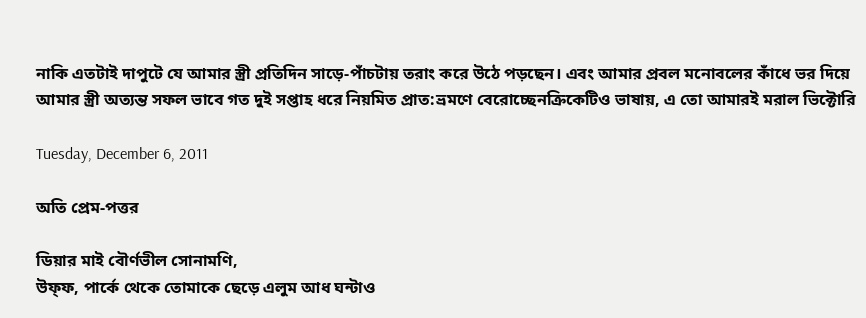নাকি এতটাই দাপুটে যে আমার স্ত্রী প্রতিদিন সাড়ে-পাঁচটায় তরাং করে উঠে পড়ছেন। এবং আমার প্রবল মনোবলের কাঁধে ভর দিয়ে আমার স্ত্রী অত্যন্ত সফল ভাবে গত দুই সপ্তাহ ধরে নিয়মিত প্রাত:ভ্রমণে বেরোচ্ছেনক্রিকেটিও ভাষায়, এ তো আমারই মরাল ভিক্টোরি

Tuesday, December 6, 2011

অতি প্রেম-পত্তর

ডিয়ার মাই বৌর্ণভীল সোনামণি,
উফ্ফ, পার্কে থেকে তোমাকে ছেড়ে এলুম আধ ঘন্টাও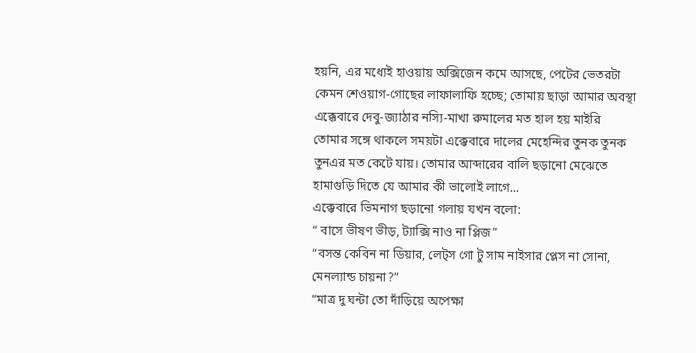হয়নি, এর মধ্যেই হাওয়ায় অক্সিজেন কমে আসছে, পেটের ভেতরটা কেমন শেওয়াগ-গোছের লাফালাফি হচ্ছে; তোমায় ছাড়া আমার অবস্থা এক্কেবারে দেবু-জ্যাঠার নস্যি-মাখা রুমালের মত হাল হয় মাইরি
তোমার সঙ্গে থাকলে সময়টা এক্কেবারে দালের মেহেন্দির তুনক তুনক তুনএর মত কেটে যায়। তোমার আব্দারের বালি ছড়ানো মেঝেতে হামাগুড়ি দিতে যে আমার কী ভালোই লাগে...
এক্কেবারে ভিমনাগ ছড়ানো গলায় যখন বলো:
“ বাসে ভীষণ ভীড়, ট্যাক্সি নাও না প্লিজ”
“বসন্ত কেবিন না ডিয়ার, লেট্স গো টু সাম নাইসার প্লেস না সোনা, মেনল্যান্ড চায়না?”
“মাত্র দু ঘন্টা তো দাঁড়িয়ে অপেক্ষা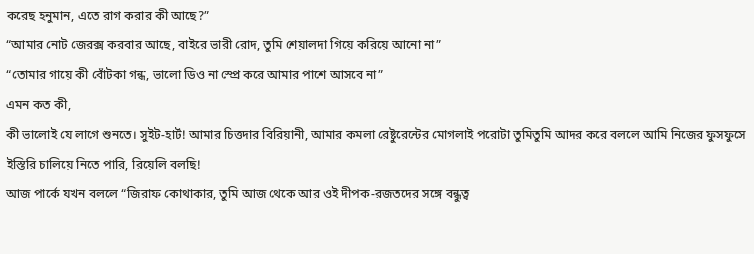করেছ হনুমান, এতে রাগ করার কী আছে?”
“আমার নোট জেরক্স করবার আছে, বাইরে ভারী রোদ, তুমি শেয়ালদা গিয়ে করিয়ে আনো না”
“তোমার গায়ে কী বোঁটকা গন্ধ, ভালো ডিও না স্প্রে করে আমার পাশে আসবে না”
এমন কত কী,
কী ভালোই যে লাগে শুনতে। সুইট-হার্ট! আমার চিত্তদার বিরিয়ানী, আমার কমলা রেষ্টুরেন্টের মোগলাই পরোটা তুমিতুমি আদর করে বললে আমি নিজের ফুসফুসে ইস্তিরি চালিয়ে নিতে পারি, রিয়েলি বলছি!
আজ পার্কে যখন বললে “জিরাফ কোথাকার, তুমি আজ থেকে আর ওই দীপক-রজতদের সঙ্গে বন্ধুত্ব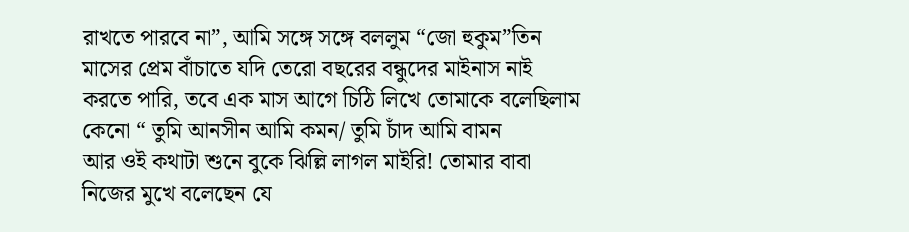রাখতে পারবে না”, আমি সঙ্গে সঙ্গে বললুম “জো হুকুম”তিন মাসের প্রেম বাঁচাতে যদি তেরো বছরের বন্ধুদের মাইনাস নাই করতে পারি, তবে এক মাস আগে চিঠি লিখে তোমাকে বলেছিলাম কেনো “ তুমি আনসীন আমি কমন/ তুমি চাঁদ আমি বামন
আর ওই কথাটা শুনে বুকে ঝিল্লি লাগল মাইরি! তোমার বাবা নিজের মুখে বলেছেন যে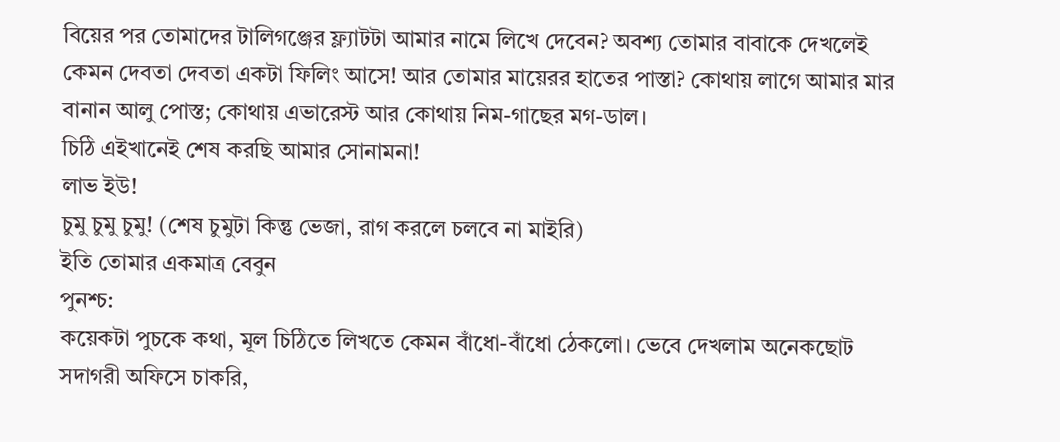বিয়ের পর তোমাদের টালিগঞ্জের ফ্ল্যাটটা আমার নামে লিখে দেবেন? অবশ্য তোমার বাবাকে দেখলেই কেমন দেবতা দেবতা একটা ফিলিং আসে! আর তোমার মায়েরর হাতের পাস্তা? কোথায় লাগে আমার মার বানান আলু পোস্ত; কোথায় এভারেস্ট আর কোথায় নিম-গাছের মগ-ডাল।
চিঠি এইখানেই শেষ করছি আমার সোনামনা!
লাভ ইউ!
চুমু চুমু চুমু! (শেষ চুমুটা কিন্তু ভেজা, রাগ করলে চলবে না মাইরি)
ইতি তোমার একমাত্র বেবুন
পুনশ্চ:
কয়েকটা পুচকে কথা, মূল চিঠিতে লিখতে কেমন বাঁধো-বাঁধো ঠেকলো। ভেবে দেখলাম অনেকছোট সদাগরী অফিসে চাকরি,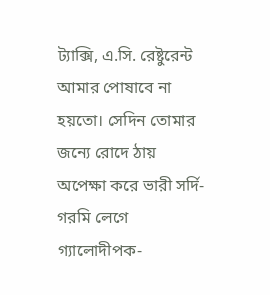ট্যাক্সি, এ.সি. রেষ্টুরেন্ট আমার পোষাবে না হয়তো। সেদিন তোমার জন্যে রোদে ঠায় অপেক্ষা করে ভারী সর্দি-গরমি লেগে গ্যালোদীপক-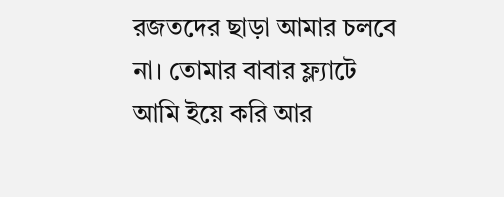রজতদের ছাড়া আমার চলবে না। তোমার বাবার ফ্ল্যাটে আমি ইয়ে করি আর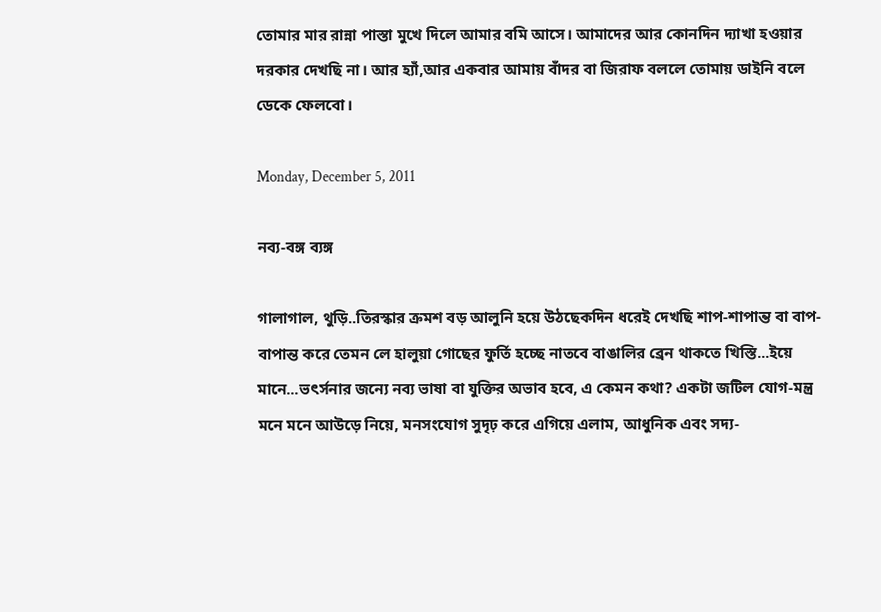তোমার মার রান্না পাস্তা মুখে দিলে আমার বমি আসে। আমাদের আর কোনদিন দ্যাখা হওয়ার দরকার দেখছি না। আর হ্যাঁ,আর একবার আমায় বাঁদর বা জিরাফ বললে তোমায় ডাইনি বলে ডেকে ফেলবো।

Monday, December 5, 2011

নব্য-বঙ্গ ব্যঙ্গ

গালাগাল, থুড়ি..তিরস্কার ক্রমশ বড় আলুনি হয়ে উঠছেকদিন ধরেই দেখছি শাপ-শাপান্ত বা বাপ-বাপান্ত করে তেমন লে হালুয়া গোছের ফুর্তি হচ্ছে নাতবে বাঙালির ব্রেন থাকতে খিস্তি...ইয়ে মানে...ভর্ত্‍সনার জন্যে নব্য ভাষা বা যুক্তির অভাব হবে, এ কেমন কথা? একটা জটিল যোগ-মন্ত্র মনে মনে আউড়ে নিয়ে, মনসংযোগ সুদৃঢ় করে এগিয়ে এলাম, আধুনিক এবং সদ্য-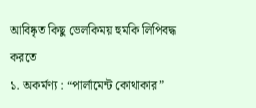আবিষ্কৃত কিছু ভেলকিময় হুমকি লিপিবদ্ধ করতে
১. অকর্মণ্য : “পার্লামেন্ট কোথাকার”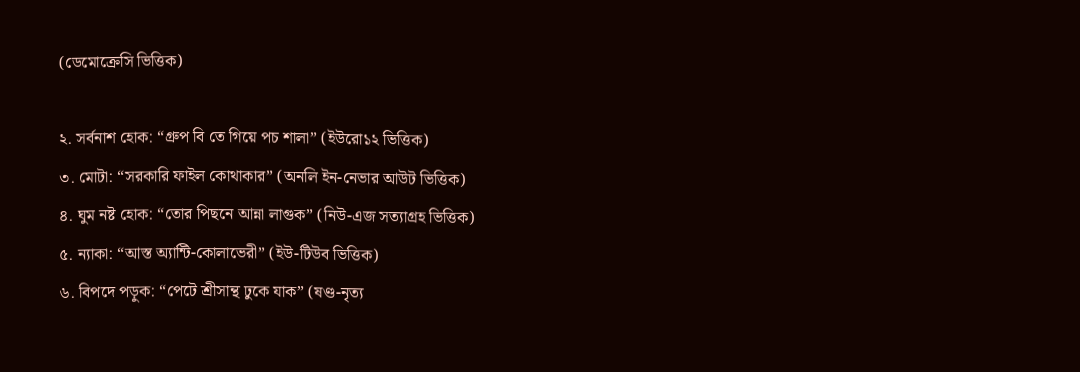(ডেমোক্রেসি ভিত্তিক)

২. সর্বনাশ হোক: “গ্রুপ বি তে গিয়ে পচ শালা” (ইউরো১২ ভিত্তিক)
৩. মোটা: “সরকারি ফাইল কোথাকার” (অনলি ইন-নেভার আউট ভিত্তিক)
৪. ঘুম নষ্ট হোক: “তোর পিছনে আন্না লাগুক” (নিউ-এজ সত্যাগ্রহ ভিত্তিক)
৫. ন্যাকা: “আস্ত অ্যান্টি-কোলাভেরী” (ইউ-টিউব ভিত্তিক)
৬. বিপদে পড়ুক: “পেটে শ্রীসান্থ ঢুকে যাক” (ষণ্ড-নৃত্য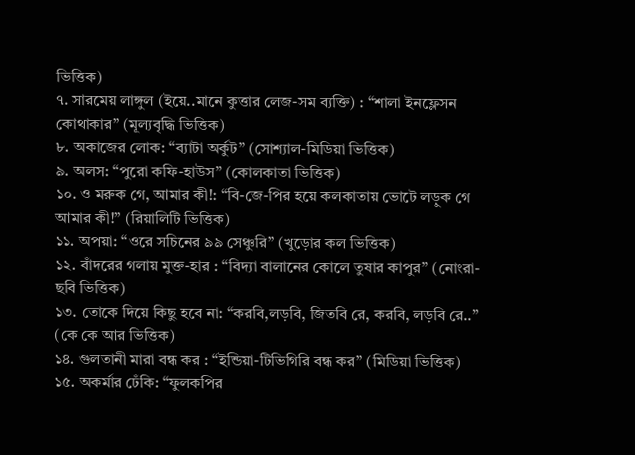ভিত্তিক)
৭. সারমেয় লাঙ্গুল (ইয়ে..মানে কুত্তার লেজ-সম ব্যক্তি) : “শালা ইনফ্লেসন কোথাকার” (মূল্যবৃদ্ধি ভিত্তিক)
৮. অকাজের লোক: “ব্যাটা অর্কুট” (সোশ্যাল-মিডিয়া ভিত্তিক)
৯. অলস: “পুরো কফি-হাউস” (কোলকাতা ভিত্তিক)
১০. ও মরুক গে, আমার কী!: “বি-জে-পির হয়ে কলকাতায় ভোটে লড়ুক গে আমার কী!” (রিয়ালিটি ভিত্তিক)
১১. অপয়া: “ওরে সচিনের ৯৯ সেঞ্চুরি” (খুড়োর কল ভিত্তিক)
১২. বাঁদরের গলায় মুক্ত-হার : “বিদ্যা বালানের কোলে তুষার কাপুর” (নোংরা-ছবি ভিত্তিক)
১৩. তোকে দিয়ে কিছু হবে না: “করবি,লড়বি, জিতবি রে, করবি, লড়বি রে..” (কে কে আর ভিত্তিক)
১৪. গুলতানী মারা বন্ধ কর : “ইন্ডিয়া-টিভিগিরি বন্ধ কর” (মিডিয়া ভিত্তিক)
১৫. অকর্মার ঢেঁকি: “ফুলকপির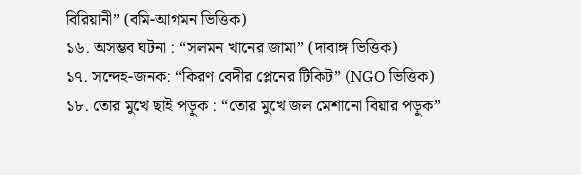বিরিয়ানী” (বমি-আগমন ভিত্তিক)
১৬. অসম্ভব ঘটনা : “সলমন খানের জামা” (দাবাঙ্গ ভিত্তিক)
১৭. সন্দেহ-জনক: “কিরণ বেদীর প্লেনের টিকিট” (NGO ভিত্তিক)
১৮. তোর মুখে ছাই পড়ুক : “তোর মুখে জল মেশানো বিয়ার পড়ুক”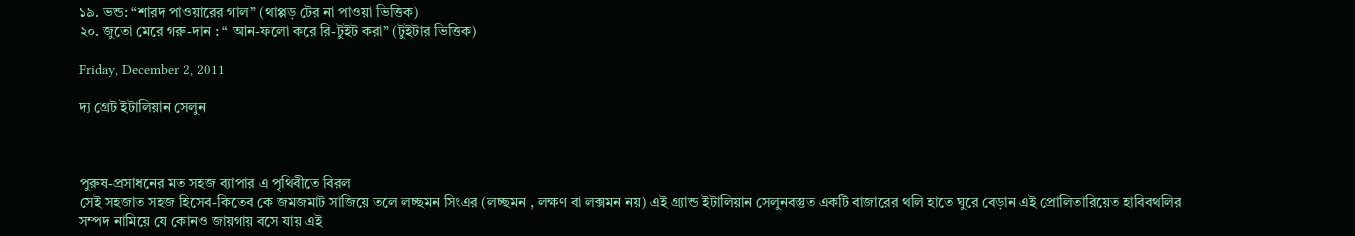১৯. ভন্ড: “শারদ পাওয়ারের গাল” (থাপ্পড় টের না পাওয়া ভিত্তিক)
২০. জুতো মেরে গরু-দান : “ আন-ফলো করে রি-টুইট করা” (টুইটার ভিত্তিক)

Friday, December 2, 2011

দ্য গ্রেট ইটালিয়ান সেলুন



পুরুষ-প্রসাধনের মত সহজ ব্যাপার এ পৃথিবীতে বিরল
সেই সহজাত সহজ হিসেব-কিতেব কে জমজমাট সাজিয়ে তলে লচ্ছমন সিংএর (লচ্ছমন , লক্ষণ বা লক্সমন নয়) এই গ্র্যান্ড ইটালিয়ান সেলুনবস্তুত একটি বাজারের থলি হাতে ঘুরে বেড়ান এই প্রোলিতারিয়েত হাবিবথলির সম্পদ নামিয়ে যে কোনও জায়গায় বসে যায় এই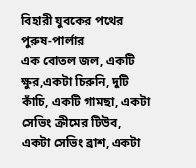বিহারী যুবকের পথের পুরুষ-পার্লার
এক বোতল জল, একটি ক্ষুর,একটা চিরুনি, দুটি কাঁচি, একটি গামছা, একটা সেভিং ক্রীমের টিউব, একটা সেভিং ব্রাশ, একটা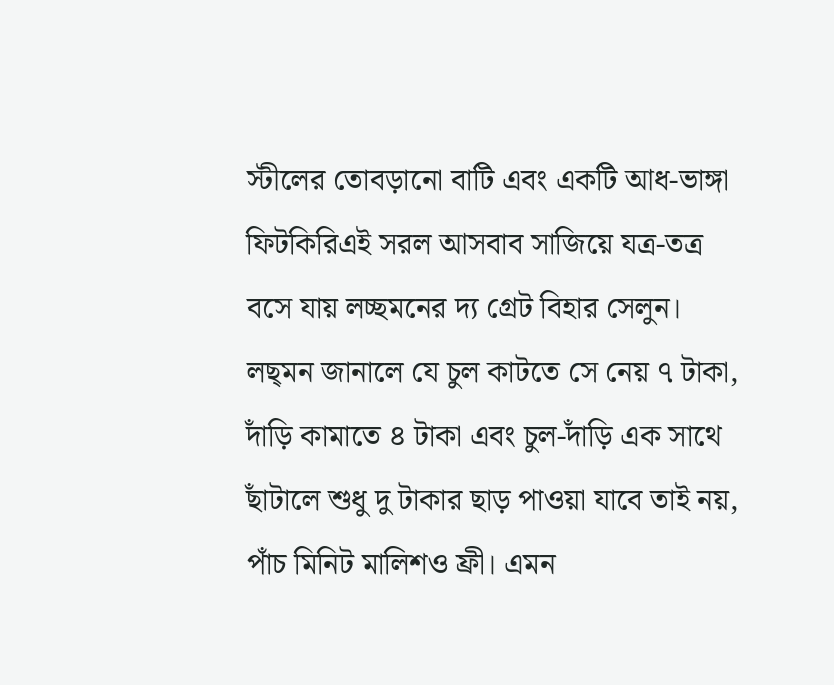স্টীলের তোবড়ানো বাটি এবং একটি আধ-ভাঙ্গা ফিটকিরিএই সরল আসবাব সাজিয়ে যত্র-তত্র বসে যায় লচ্ছমনের দ্য গ্রেট বিহার সেলুন। লছ্মন জানালে যে চুল কাটতে সে নেয় ৭ টাকা, দাঁড়ি কামাতে ৪ টাকা এবং চুল-দাঁড়ি এক সাথে ছাঁটালে শুধু দু টাকার ছাড় পাওয়া যাবে তাই নয়, পাঁচ মিনিট মালিশও ফ্রী। এমন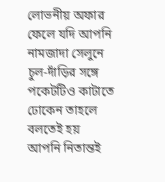লোভনীয় অফার ফেলে যদি আপনি নামজাদা সেলুনে চুল-দাঁড়ির সঙ্গে পকেটটিও কাটাতে ঢোকেন তাহলে বলতেই হয় আপনি নিতান্তই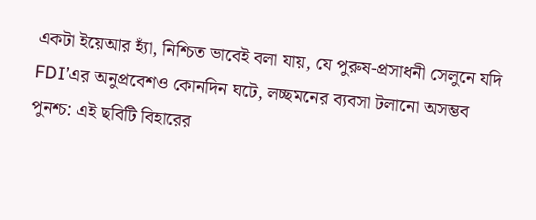একটা ইয়েআর হ্যাঁ, নিশ্চিত ভাবেই বলা যায়, যে পুরুষ-প্রসাধনী সেলুনে যদি FDI’এর অনুপ্রবেশও কোনদিন ঘটে, লচ্ছমনের ব্যবসা টলানো অসম্ভব
পুনশ্চ: এই ছবিটি বিহারের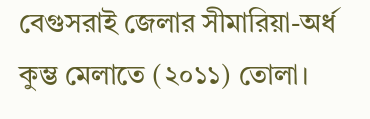বেগুসরাই জেলার সীমারিয়া-অর্ধ কুম্ভ মেলাতে (২০১১) তোলা।